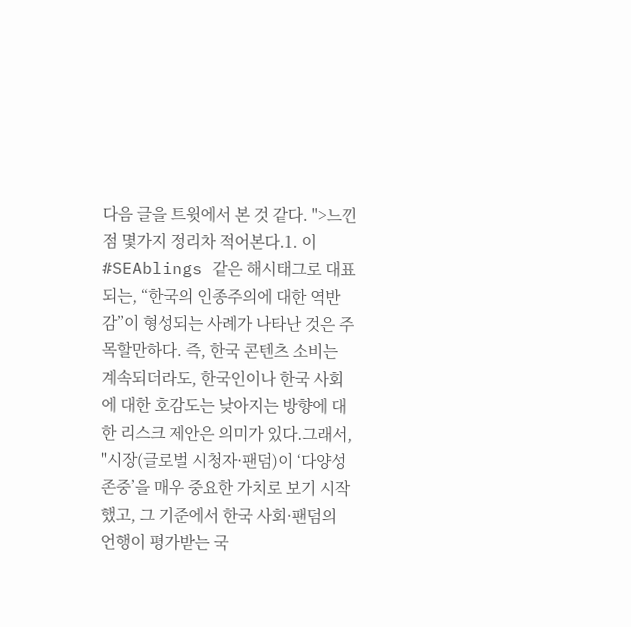다음 글을 트윗에서 본 것 같다. ">느낀 점 몇가지 정리차 적어본다.1. 이 #SEAblings 같은 해시태그로 대표되는, “한국의 인종주의에 대한 역반감”이 형성되는 사례가 나타난 것은 주목할만하다. 즉, 한국 콘텐츠 소비는 계속되더라도, 한국인이나 한국 사회에 대한 호감도는 낮아지는 방향에 대한 리스크 제안은 의미가 있다.그래서, "시장(글로벌 시청자·팬덤)이 ‘다양성 존중’을 매우 중요한 가치로 보기 시작했고, 그 기준에서 한국 사회·팬덤의 언행이 평가받는 국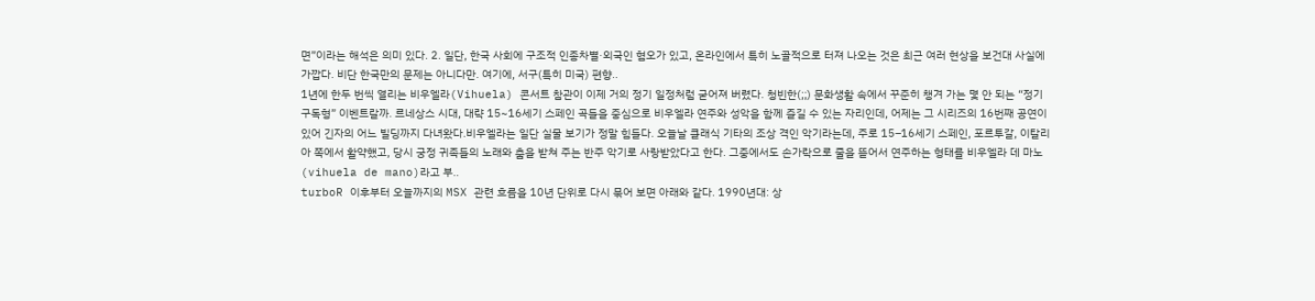면”이라는 해석은 의미 있다. 2. 일단, 한국 사회에 구조적 인종차별·외국인 혐오가 있고, 온라인에서 특히 노골적으로 터져 나오는 것은 최근 여러 현상을 보건대 사실에 가깝다. 비단 한국만의 문제는 아니다만. 여기에, 서구(특히 미국) 편향..
1년에 한두 번씩 열리는 비우엘라(Vihuela) 콘서트 참관이 이제 거의 정기 일정처럼 굳어져 버렸다. 청빈한(;;) 문화생활 속에서 꾸준히 챙겨 가는 몇 안 되는 “정기 구독형” 이벤트랄까. 르네상스 시대, 대략 15~16세기 스페인 곡들을 중심으로 비우엘라 연주와 성악을 함께 즐길 수 있는 자리인데, 어제는 그 시리즈의 16번째 공연이 있어 긴자의 어느 빌딩까지 다녀왔다.비우엘라는 일단 실물 보기가 정말 힘들다. 오늘날 클래식 기타의 조상 격인 악기라는데, 주로 15–16세기 스페인, 포르투갈, 이탈리아 쪽에서 활약했고, 당시 궁정 귀족들의 노래와 춤을 받쳐 주는 반주 악기로 사랑받았다고 한다. 그중에서도 손가락으로 줄을 뜯어서 연주하는 형태를 비우엘라 데 마노(vihuela de mano)라고 부..
turboR 이후부터 오늘까지의 MSX 관련 흐름을 10년 단위로 다시 묶어 보면 아래와 같다. 1990년대: 상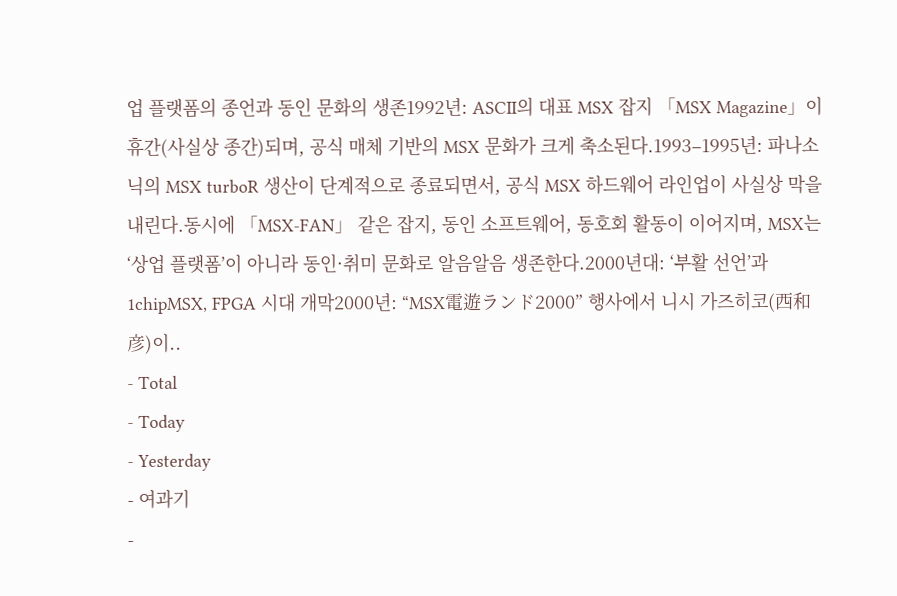업 플랫폼의 종언과 동인 문화의 생존1992년: ASCII의 대표 MSX 잡지 「MSX Magazine」이 휴간(사실상 종간)되며, 공식 매체 기반의 MSX 문화가 크게 축소된다.1993–1995년: 파나소닉의 MSX turboR 생산이 단계적으로 종료되면서, 공식 MSX 하드웨어 라인업이 사실상 막을 내린다.동시에 「MSX‑FAN」 같은 잡지, 동인 소프트웨어, 동호회 활동이 이어지며, MSX는 ‘상업 플랫폼’이 아니라 동인·취미 문화로 알음알음 생존한다.2000년대: ‘부활 선언’과 1chipMSX, FPGA 시대 개막2000년: “MSX電遊ランド2000” 행사에서 니시 가즈히코(西和彦)이..
- Total
- Today
- Yesterday
- 여과기
-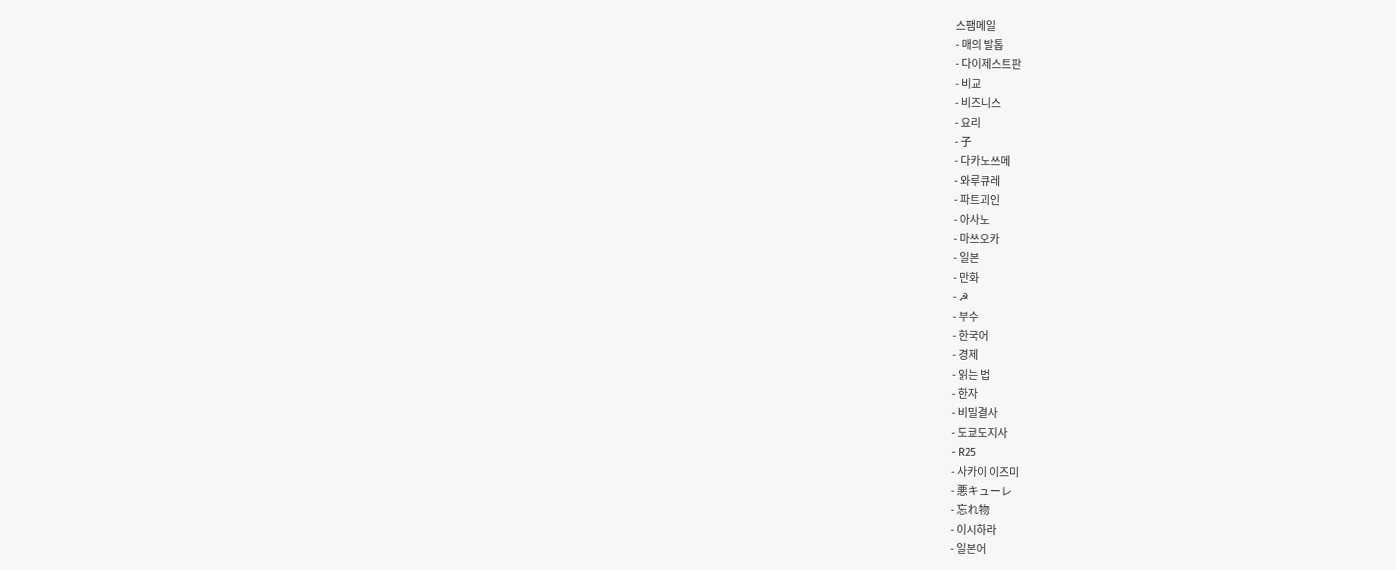스팸메일
- 매의 발톱
- 다이제스트판
- 비교
- 비즈니스
- 요리
- 子
- 다카노쓰메
- 와루큐레
- 파트괴인
- 아사노
- 마쓰오카
- 일본
- 만화
- ☭
- 부수
- 한국어
- 경제
- 읽는 법
- 한자
- 비밀결사
- 도쿄도지사
- R25
- 사카이 이즈미
- 悪キューレ
- 忘れ物
- 이시하라
- 일본어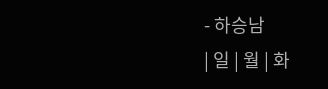- 하승남
| 일 | 월 | 화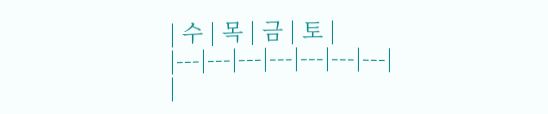| 수 | 목 | 금 | 토 |
|---|---|---|---|---|---|---|
|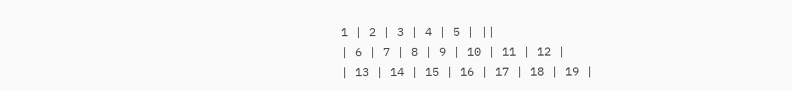1 | 2 | 3 | 4 | 5 | ||
| 6 | 7 | 8 | 9 | 10 | 11 | 12 |
| 13 | 14 | 15 | 16 | 17 | 18 | 19 |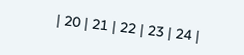| 20 | 21 | 22 | 23 | 24 |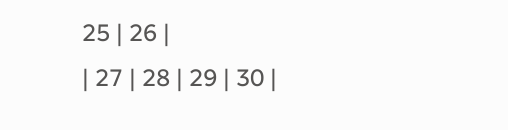25 | 26 |
| 27 | 28 | 29 | 30 |